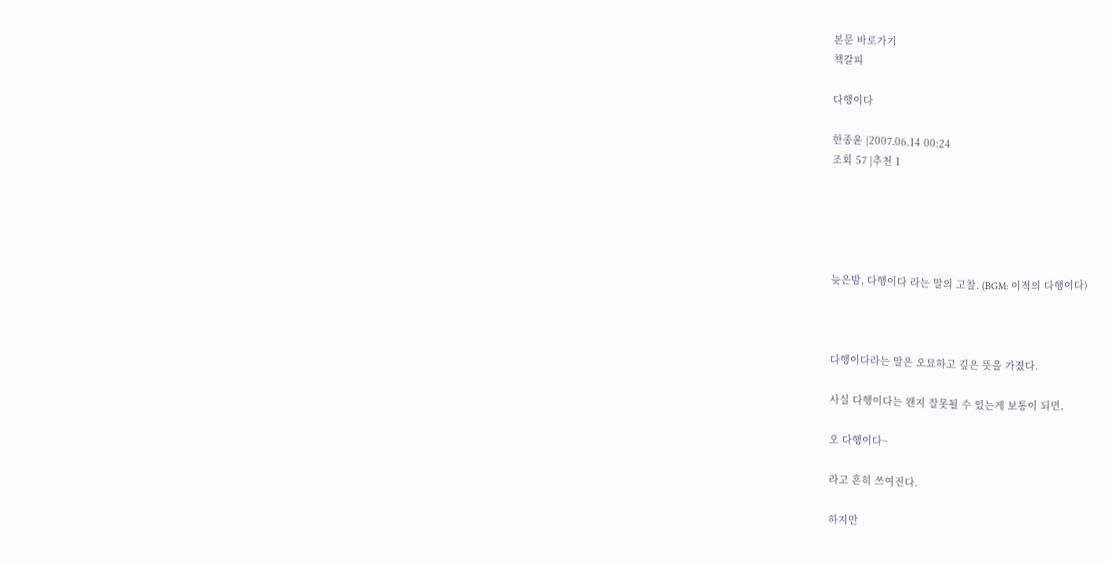본문 바로가기
책갈피

다행이다

한종윤 |2007.06.14 00:24
조회 57 |추천 1





늦은밤, 다행이다 라는 말의 고찰. (BGM: 이적의 다행이다)



다행이다라는 말은 오묘하고 깊은 뜻을 가졌다.

사실 다행이다는 왠지 잘못될 수 있는게 보통이 되면,

오 다행이다~

라고 흔히 쓰여진다.

하지만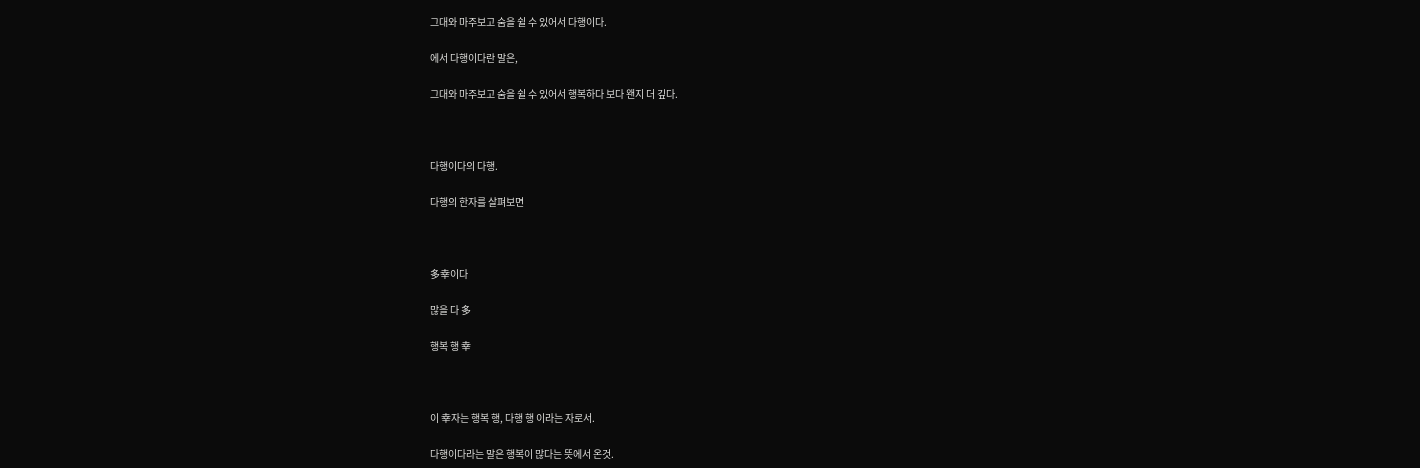그대와 마주보고 숨을 쉴 수 있어서 다행이다.

에서 다행이다란 말은,

그대와 마주보고 숨을 쉴 수 있어서 행복하다 보다 왠지 더 깊다.



다행이다의 다행.

다행의 한자를 살펴보면



多幸이다

많을 다 多

행복 행 幸



이 幸자는 행복 행, 다행 행 이라는 자로서.

다행이다라는 말은 행복이 많다는 뜻에서 온것.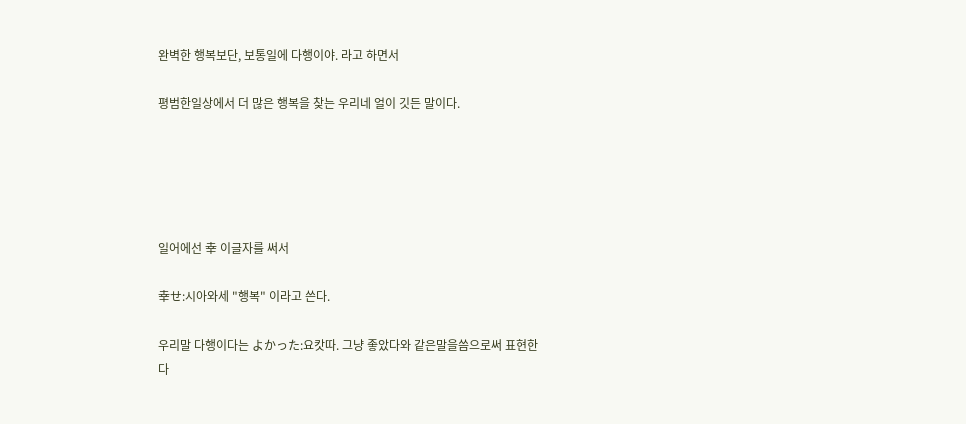완벽한 행복보단, 보통일에 다행이야. 라고 하면서

평범한일상에서 더 많은 행복을 찾는 우리네 얼이 깃든 말이다.





일어에선 幸 이글자를 써서

幸せ:시아와세 "행복" 이라고 쓴다.

우리말 다행이다는 よかった:요캇따. 그냥 좋았다와 같은말을씀으로써 표현한다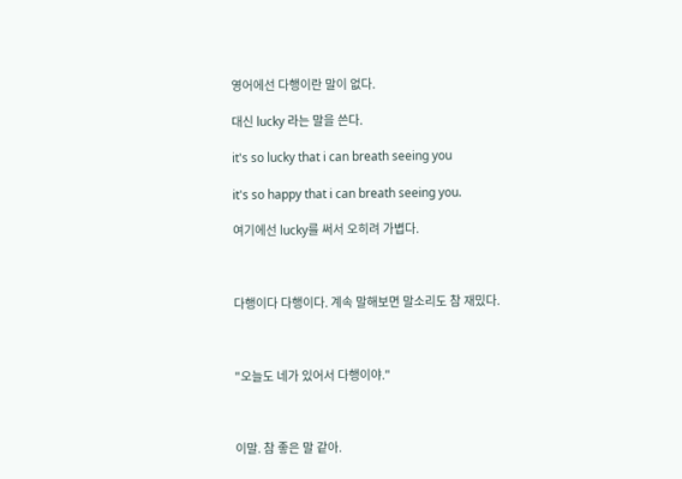영어에선 다행이란 말이 없다.

대신 lucky 라는 말을 쓴다.

it's so lucky that i can breath seeing you

it's so happy that i can breath seeing you.

여기에선 lucky를 써서 오히려 가볍다.



다행이다 다행이다. 계속 말해보면 말소리도 참 재밌다.



"오늘도 네가 있어서 다행이야."



이말. 참 좋은 말 같아.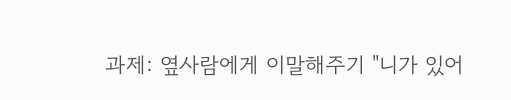과제: 옆사람에게 이말해주기 "니가 있어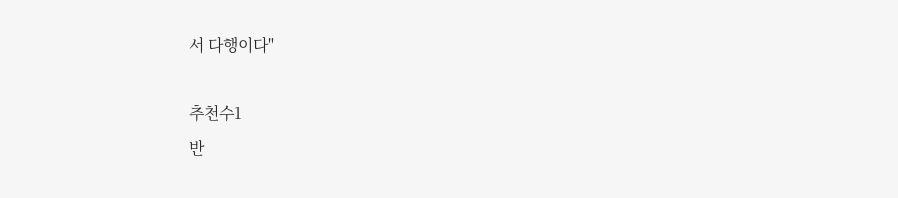서 다행이다"

추천수1
반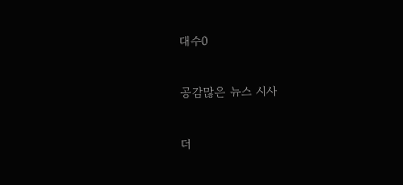대수0

공감많은 뉴스 시사

더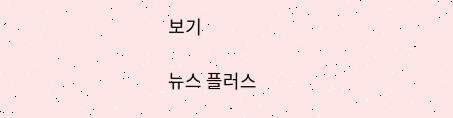보기

뉴스 플러스